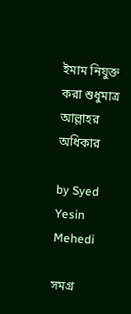ইমাম নিযুক্ত করা শুধুমাত্র আল্লাহর অধিকার

by Syed Yesin Mehedi

সমগ্র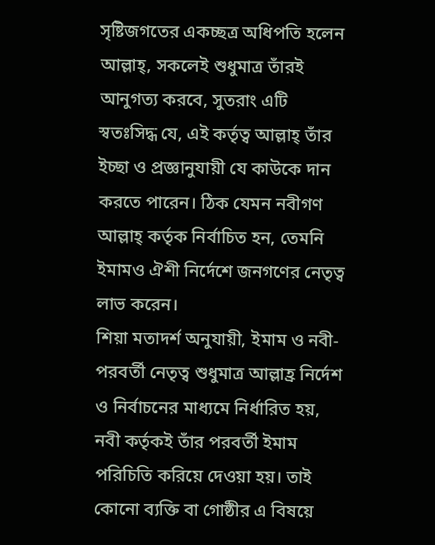সৃষ্টিজগতের একচ্ছত্র অধিপতি হলেন আল্লাহ্, সকলেই শুধুমাত্র তাঁরই আনুগত্য করবে, সুতরাং এটি স্বতঃসিদ্ধ যে, এই কর্তৃত্ব আল্লাহ্ তাঁর ইচ্ছা ও প্রজ্ঞানুযায়ী যে কাউকে দান করতে পারেন। ঠিক যেমন নবীগণ আল্লাহ্ কর্তৃক নির্বাচিত হন, তেমনি ইমামও ঐশী নির্দেশে জনগণের নেতৃত্ব লাভ করেন।
শিয়া মতাদর্শ অনুযায়ী, ইমাম ও নবী-পরবর্তী নেতৃত্ব শুধুমাত্র আল্লাহ্র নির্দেশ ও নির্বাচনের মাধ্যমে নির্ধারিত হয়, নবী কর্তৃকই তাঁর পরবর্তী ইমাম পরিচিতি করিয়ে দেওয়া হয়। তাই কোনো ব্যক্তি বা গোষ্ঠীর এ বিষয়ে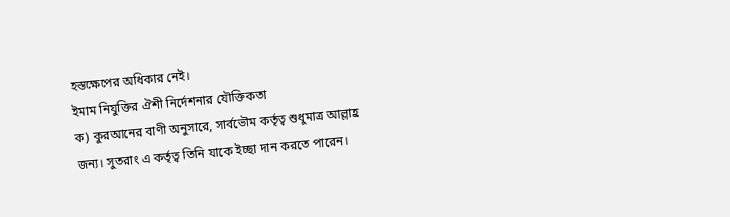হস্তক্ষেপের অধিকার নেই।
ইমাম নিযুক্তির ঐশী নির্দেশনার যৌক্তিকতা
ক) কুরআনের বাণী অনুসারে, সার্বভৌম কর্তৃত্ব শুধুমাত্র আল্লাহ্র জন্য। সুতরাং এ কর্তৃত্ব তিনি যাকে ইচ্ছা দান করতে পারেন।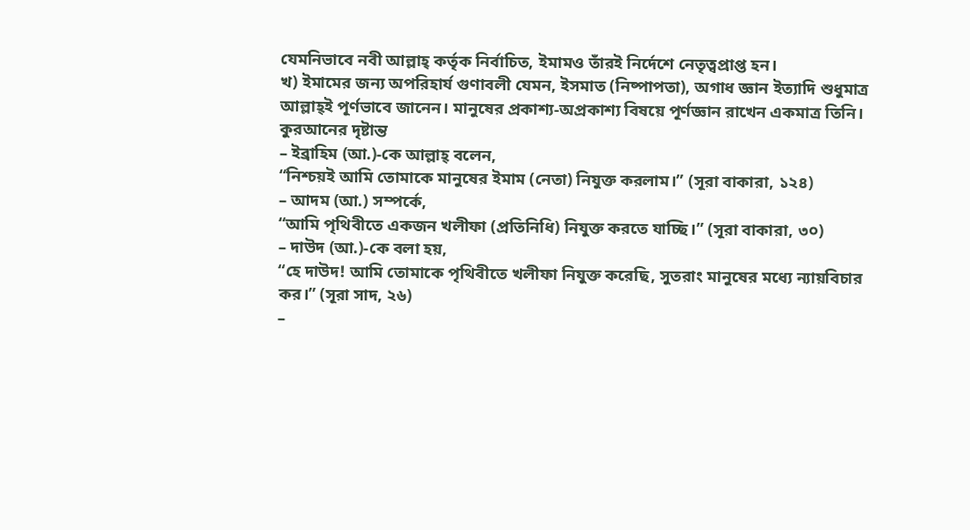যেমনিভাবে নবী আল্লাহ্ কর্তৃক নির্বাচিত, ইমামও তাঁরই নির্দেশে নেতৃত্বপ্রাপ্ত হন।
খ) ইমামের জন্য অপরিহার্য গুণাবলী যেমন, ইসমাত (নিষ্পাপতা), অগাধ জ্ঞান ইত্যাদি শুধুমাত্র আল্লাহ্ই পূর্ণভাবে জানেন। মানুষের প্রকাশ্য-অপ্রকাশ্য বিষয়ে পূর্ণজ্ঞান রাখেন একমাত্র তিনি।
কুরআনের দৃষ্টান্ত
– ইব্রাহিম (আ.)-কে আল্লাহ্ বলেন,
“নিশ্চয়ই আমি তোমাকে মানুষের ইমাম (নেতা) নিযুক্ত করলাম।” (সূরা বাকারা, ১২৪)
– আদম (আ.) সম্পর্কে,
“আমি পৃথিবীতে একজন খলীফা (প্রতিনিধি) নিযুক্ত করতে যাচ্ছি।” (সূরা বাকারা, ৩০)
– দাউদ (আ.)-কে বলা হয়,
“হে দাউদ! আমি তোমাকে পৃথিবীতে খলীফা নিযুক্ত করেছি, সুতরাং মানুষের মধ্যে ন্যায়বিচার কর।” (সূরা সাদ, ২৬)
–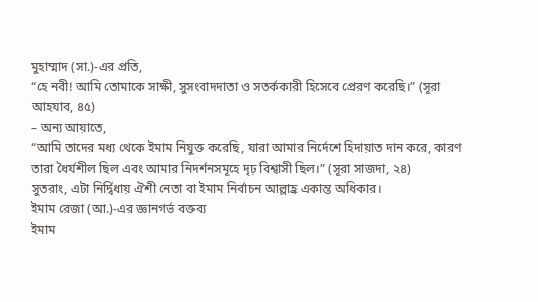মুহাম্মাদ (সা.)-এর প্রতি,
“হে নবী! আমি তোমাকে সাক্ষী, সুসংবাদদাতা ও সতর্ককারী হিসেবে প্রেরণ করেছি।” (সূরা আহযাব, ৪৫)
– অন্য আয়াতে,
“আমি তাদের মধ্য থেকে ইমাম নিযুক্ত করেছি, যারা আমার নির্দেশে হিদায়াত দান করে, কারণ তারা ধৈর্যশীল ছিল এবং আমার নিদর্শনসমূহে দৃঢ় বিশ্বাসী ছিল।” (সূরা সাজদা, ২৪)
সুতরাং, এটা নির্দ্বিধায় ঐশী নেতা বা ইমাম নির্বাচন আল্লাহ্র একান্ত অধিকার।
ইমাম রেজা (আ.)-এর জ্ঞানগর্ভ বক্তব্য
ইমাম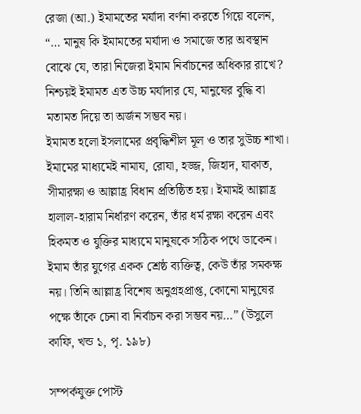রেজা (আ.) ইমামতের মর্যাদা বর্ণনা করতে গিয়ে বলেন,
“… মানুষ কি ইমামতের মর্যাদা ও সমাজে তার অবস্থান বোঝে যে, তারা নিজেরা ইমাম নির্বাচনের অধিকার রাখে? নিশ্চয়ই ইমামত এত উচ্চ মর্যাদার যে, মানুষের বুদ্ধি বা মতামত দিয়ে তা অর্জন সম্ভব নয়।
ইমামত হলো ইসলামের প্রবৃদ্ধিশীল মূল ও তার সুউচ্চ শাখা। ইমামের মাধ্যমেই নামায, রোযা, হজ্জ, জিহাদ, যাকাত, সীমারক্ষা ও আল্লাহ্র বিধান প্রতিষ্ঠিত হয়। ইমামই আল্লাহ্র হালাল-হারাম নির্ধারণ করেন, তাঁর ধর্ম রক্ষা করেন এবং হিকমত ও যুক্তির মাধ্যমে মানুষকে সঠিক পথে ডাকেন।
ইমাম তাঁর যুগের একক শ্রেষ্ঠ ব্যক্তিত্ব, কেউ তাঁর সমকক্ষ নয়। তিনি আল্লাহ্র বিশেষ অনুগ্রহপ্রাপ্ত, কোনো মানুষের পক্ষে তাঁকে চেনা বা নির্বাচন করা সম্ভব নয়…” (উসুলে কাফি, খন্ড ১, পৃ. ১৯৮)

সম্পর্কযুক্ত পোস্ট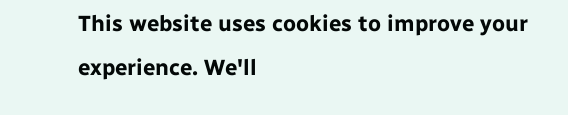This website uses cookies to improve your experience. We'll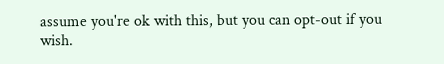assume you're ok with this, but you can opt-out if you wish.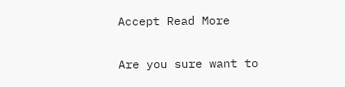Accept Read More

Are you sure want to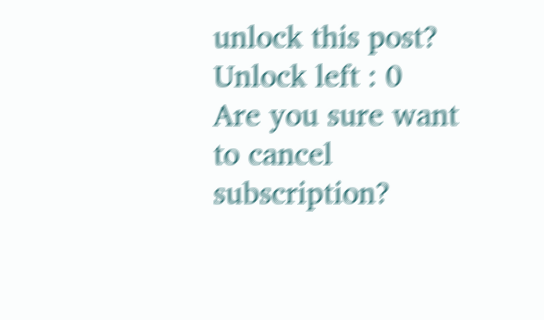unlock this post?
Unlock left : 0
Are you sure want to cancel subscription?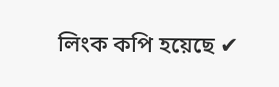লিংক কপি হয়েছে ✔